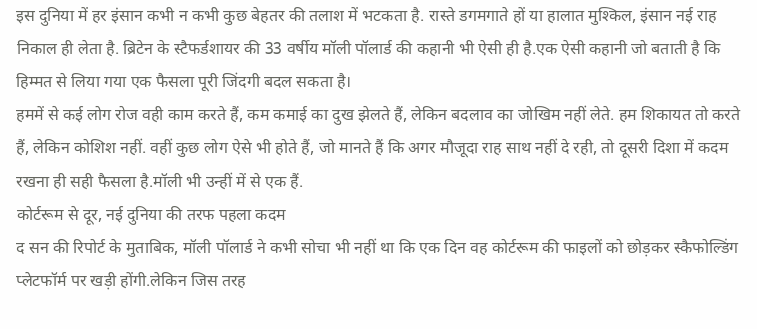इस दुनिया में हर इंसान कभी न कभी कुछ बेहतर की तलाश में भटकता है. रास्ते डगमगाते हों या हालात मुश्किल, इंसान नई राह निकाल ही लेता है. ब्रिटेन के स्टैफर्डशायर की 33 वर्षीय मॉली पॉलार्ड की कहानी भी ऐसी ही है.एक ऐसी कहानी जो बताती है कि हिम्मत से लिया गया एक फैसला पूरी जिंदगी बदल सकता है।
हममें से कई लोग रोज वही काम करते हैं, कम कमाई का दुख झेलते हैं, लेकिन बदलाव का जोखिम नहीं लेते. हम शिकायत तो करते हैं, लेकिन कोशिश नहीं. वहीं कुछ लोग ऐसे भी होते हैं, जो मानते हैं कि अगर मौजूदा राह साथ नहीं दे रही, तो दूसरी दिशा में कदम रखना ही सही फैसला है.मॉली भी उन्हीं में से एक हैं.
कोर्टरूम से दूर, नई दुनिया की तरफ पहला कदम
द सन की रिपोर्ट के मुताबिक, मॉली पॉलार्ड ने कभी सोचा भी नहीं था कि एक दिन वह कोर्टरूम की फाइलों को छोड़कर स्कैफोल्डिंग प्लेटफॉर्म पर खड़ी होंगी.लेकिन जिस तरह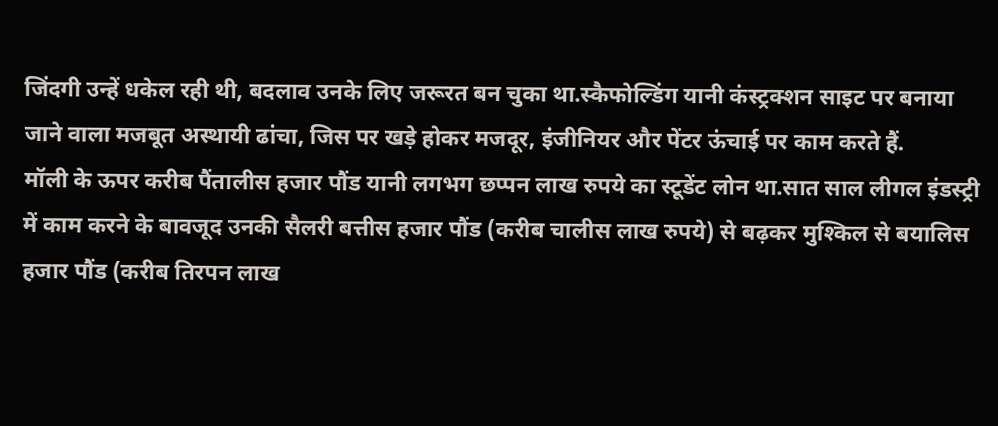जिंदगी उन्हें धकेल रही थी, बदलाव उनके लिए जरूरत बन चुका था.स्कैफोल्डिंग यानी कंस्ट्रक्शन साइट पर बनाया जाने वाला मजबूत अस्थायी ढांचा, जिस पर खड़े होकर मजदूर, इंजीनियर और पेंटर ऊंचाई पर काम करते हैं.
मॉली के ऊपर करीब पैंतालीस हजार पौंड यानी लगभग छप्पन लाख रुपये का स्टूडेंट लोन था.सात साल लीगल इंडस्ट्री में काम करने के बावजूद उनकी सैलरी बत्तीस हजार पौंड (करीब चालीस लाख रुपये) से बढ़कर मुश्किल से बयालिस हजार पौंड (करीब तिरपन लाख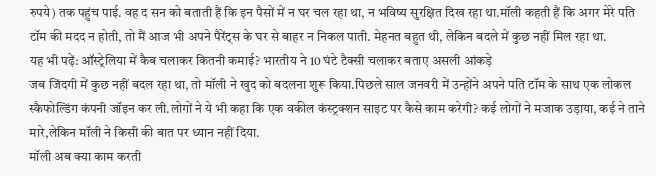रुपये) तक पहुंच पाई. वह द सन को बताती हैं कि इन पैसों में न घर चल रहा था, न भविष्य सुरक्षित दिख रहा था.मॉली कहती हैं कि अगर मेरे पति टॉम की मदद न होती, तो मैं आज भी अपने पैरेंट्स के घर से बाहर न निकल पाती. मेहनत बहुत थी, लेकिन बदले में कुछ नहीं मिल रहा था.
यह भी पढ़ें: ऑस्ट्रेलिया में कैब चलाकर कितनी कमाई? भारतीय ने 10 घंटे टैक्सी चलाकर बताए असली आंकड़े
जब जिंदगी में कुछ नहीं बदल रहा था, तो मॉली ने खुद को बदलना शुरू किया.पिछले साल जनवरी में उन्होंने अपने पति टॉम के साथ एक लोकल स्कैफोल्डिंग कंपनी जॉइन कर ली.लोगों ने ये भी कहा कि एक वकील कंस्ट्रक्शन साइट पर कैसे काम करेगी? कई लोगों ने मजाक उड़ाया, कई ने ताने मारे,लेकिन मॉली ने किसी की बात पर ध्यान नहीं दिया.
मॉली अब क्या काम करती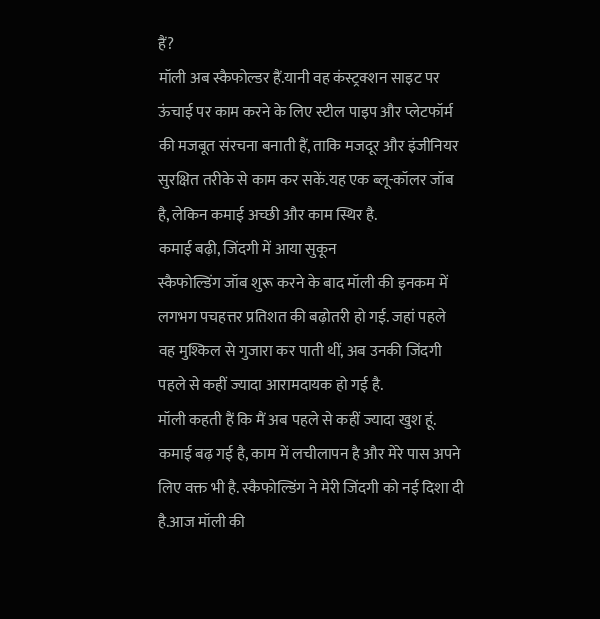हैं?
मॉली अब स्कैफोल्डर हैं.यानी वह कंस्ट्रक्शन साइट पर ऊंचाई पर काम करने के लिए स्टील पाइप और प्लेटफॉर्म की मजबूत संरचना बनाती हैं, ताकि मजदूर और इंजीनियर सुरक्षित तरीके से काम कर सकें.यह एक ब्लू-कॉलर जॉब है, लेकिन कमाई अच्छी और काम स्थिर है.
कमाई बढ़ी, जिंदगी में आया सुकून
स्कैफोल्डिंग जॉब शुरू करने के बाद मॉली की इनकम में लगभग पचहत्तर प्रतिशत की बढ़ोतरी हो गई. जहां पहले वह मुश्किल से गुजारा कर पाती थीं, अब उनकी जिंदगी पहले से कहीं ज्यादा आरामदायक हो गई है.
मॉली कहती हैं कि मैं अब पहले से कहीं ज्यादा खुश हूं. कमाई बढ़ गई है, काम में लचीलापन है और मेरे पास अपने लिए वक्त भी है. स्कैफोल्डिंग ने मेरी जिंदगी को नई दिशा दी है.आज मॉली की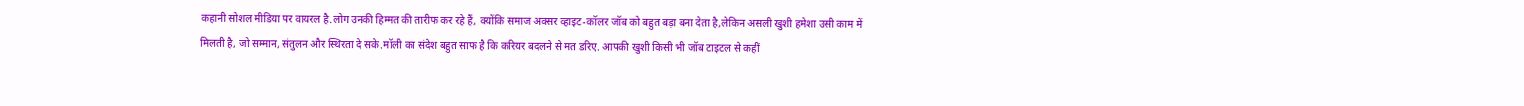कहानी सोशल मीडिया पर वायरल है.लोग उनकी हिम्मत की तारीफ कर रहे हैं, क्योंकि समाज अक्सर व्हाइट-कॉलर जॉब को बहुत बड़ा बना देता है,लेकिन असली खुशी हमेशा उसी काम में मिलती है, जो सम्मान, संतुलन और स्थिरता दे सके.मॉली का संदेश बहुत साफ है कि करियर बदलने से मत डरिए. आपकी खुशी किसी भी जॉब टाइटल से कहीं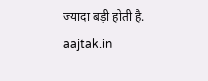ज्यादा बड़ी होती है.
aajtak.in